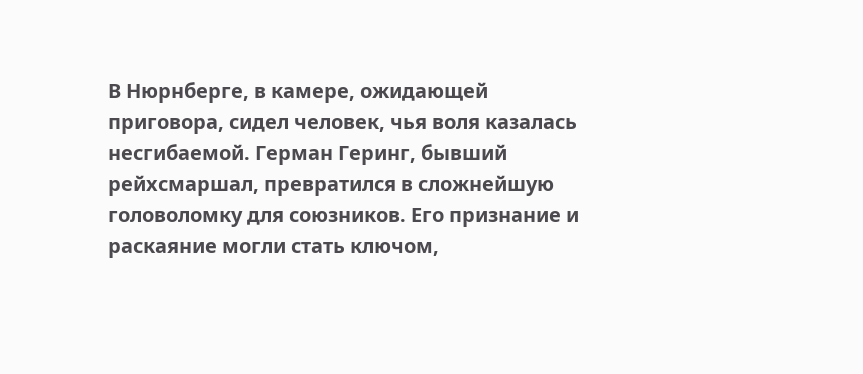В Нюрнберге, в камере, ожидающей приговора, сидел человек, чья воля казалась несгибаемой. Герман Геринг, бывший рейхсмаршал, превратился в сложнейшую головоломку для союзников. Его признание и раскаяние могли стать ключом,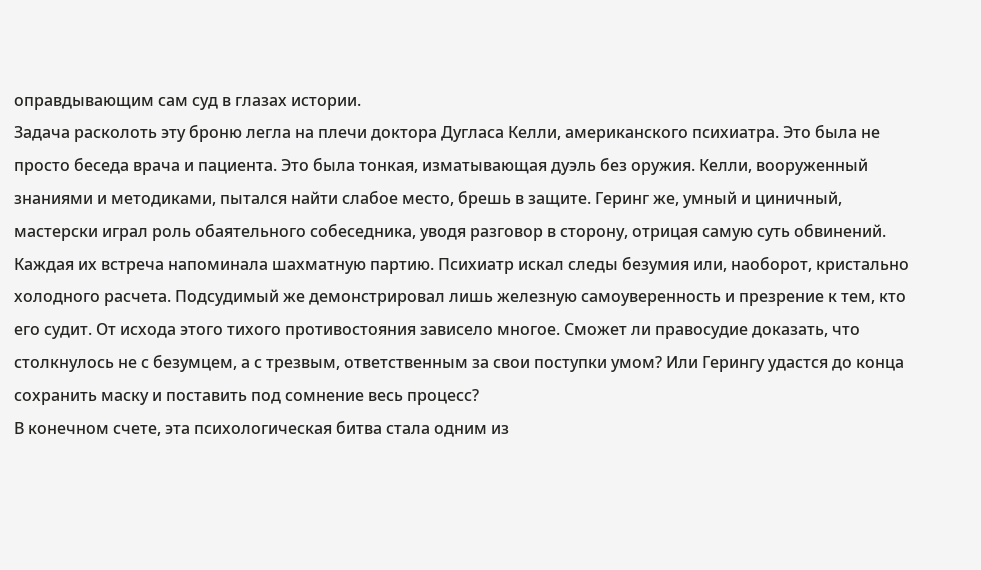оправдывающим сам суд в глазах истории.
Задача расколоть эту броню легла на плечи доктора Дугласа Келли, американского психиатра. Это была не просто беседа врача и пациента. Это была тонкая, изматывающая дуэль без оружия. Келли, вооруженный знаниями и методиками, пытался найти слабое место, брешь в защите. Геринг же, умный и циничный, мастерски играл роль обаятельного собеседника, уводя разговор в сторону, отрицая самую суть обвинений.
Каждая их встреча напоминала шахматную партию. Психиатр искал следы безумия или, наоборот, кристально холодного расчета. Подсудимый же демонстрировал лишь железную самоуверенность и презрение к тем, кто его судит. От исхода этого тихого противостояния зависело многое. Сможет ли правосудие доказать, что столкнулось не с безумцем, а с трезвым, ответственным за свои поступки умом? Или Герингу удастся до конца сохранить маску и поставить под сомнение весь процесс?
В конечном счете, эта психологическая битва стала одним из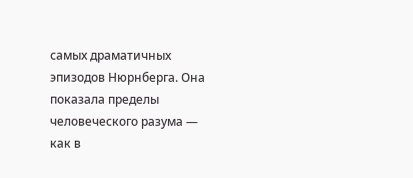самых драматичных эпизодов Нюрнберга. Она показала пределы человеческого разума — как в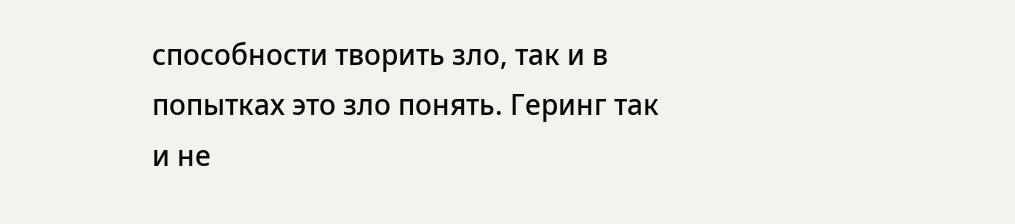способности творить зло, так и в попытках это зло понять. Геринг так и не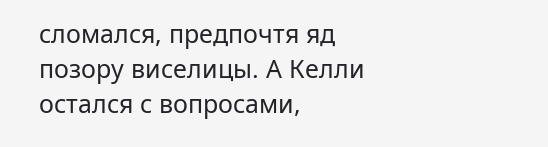сломался, предпочтя яд позору виселицы. А Келли остался с вопросами,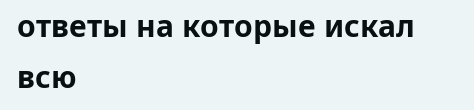ответы на которые искал всю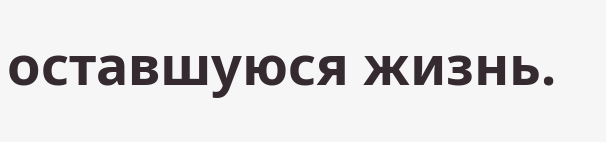оставшуюся жизнь.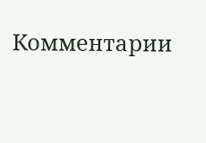Комментарии